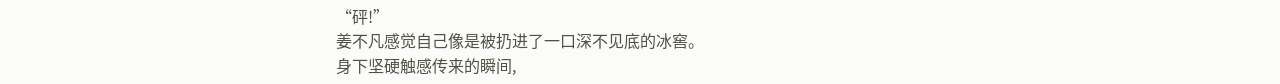“砰!”
姜不凡感觉自己像是被扔进了一口深不见底的冰窖。
身下坚硬触感传来的瞬间,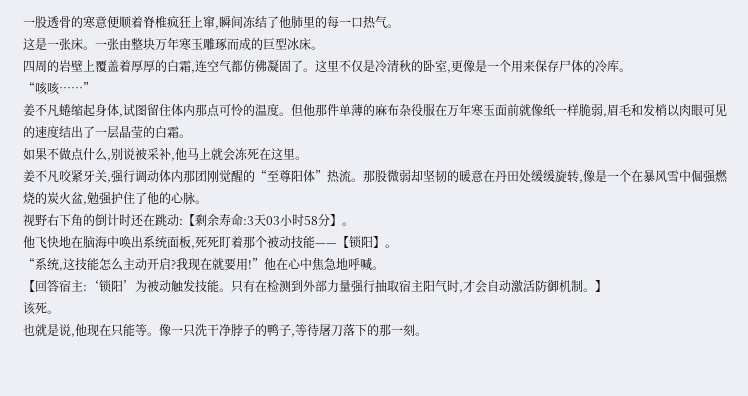一股透骨的寒意便顺着脊椎疯狂上窜,瞬间冻结了他肺里的每一口热气。
这是一张床。一张由整块万年寒玉雕琢而成的巨型冰床。
四周的岩壁上覆盖着厚厚的白霜,连空气都仿佛凝固了。这里不仅是冷清秋的卧室,更像是一个用来保存尸体的冷库。
“咳咳……”
姜不凡蜷缩起身体,试图留住体内那点可怜的温度。但他那件单薄的麻布杂役服在万年寒玉面前就像纸一样脆弱,眉毛和发梢以肉眼可见的速度结出了一层晶莹的白霜。
如果不做点什么,别说被采补,他马上就会冻死在这里。
姜不凡咬紧牙关,强行调动体内那团刚觉醒的“至尊阳体”热流。那股微弱却坚韧的暖意在丹田处缓缓旋转,像是一个在暴风雪中倔强燃烧的炭火盆,勉强护住了他的心脉。
视野右下角的倒计时还在跳动:【剩余寿命:3天03小时58分】。
他飞快地在脑海中唤出系统面板,死死盯着那个被动技能——【锁阳】。
“系统,这技能怎么主动开启?我现在就要用!”他在心中焦急地呼喊。
【回答宿主:‘锁阳’为被动触发技能。只有在检测到外部力量强行抽取宿主阳气时,才会自动激活防御机制。】
该死。
也就是说,他现在只能等。像一只洗干净脖子的鸭子,等待屠刀落下的那一刻。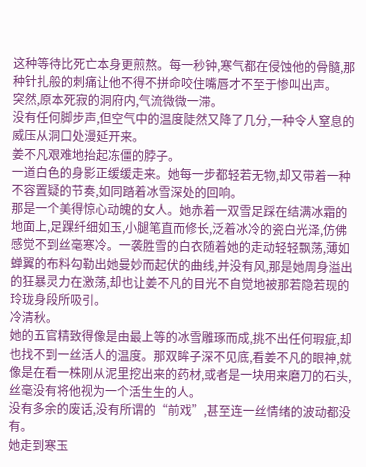这种等待比死亡本身更煎熬。每一秒钟,寒气都在侵蚀他的骨髓,那种针扎般的刺痛让他不得不拼命咬住嘴唇才不至于惨叫出声。
突然,原本死寂的洞府内,气流微微一滞。
没有任何脚步声,但空气中的温度陡然又降了几分,一种令人窒息的威压从洞口处漫延开来。
姜不凡艰难地抬起冻僵的脖子。
一道白色的身影正缓缓走来。她每一步都轻若无物,却又带着一种不容置疑的节奏,如同踏着冰雪深处的回响。
那是一个美得惊心动魄的女人。她赤着一双雪足踩在结满冰霜的地面上,足踝纤细如玉,小腿笔直而修长,泛着冰冷的瓷白光泽,仿佛感觉不到丝毫寒冷。一袭胜雪的白衣随着她的走动轻轻飘荡,薄如蝉翼的布料勾勒出她曼妙而起伏的曲线,并没有风,那是她周身溢出的狂暴灵力在激荡,却也让姜不凡的目光不自觉地被那若隐若现的玲珑身段所吸引。
冷清秋。
她的五官精致得像是由最上等的冰雪雕琢而成,挑不出任何瑕疵,却也找不到一丝活人的温度。那双眸子深不见底,看姜不凡的眼神,就像是在看一株刚从泥里挖出来的药材,或者是一块用来磨刀的石头,丝毫没有将他视为一个活生生的人。
没有多余的废话,没有所谓的“前戏”,甚至连一丝情绪的波动都没有。
她走到寒玉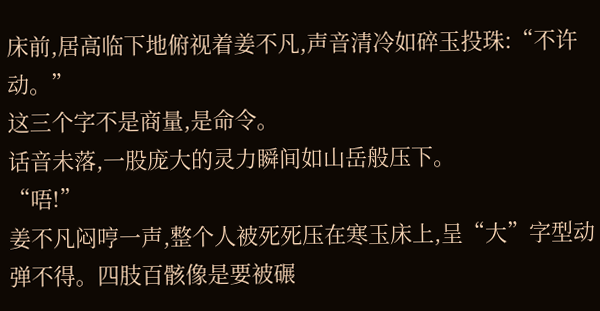床前,居高临下地俯视着姜不凡,声音清冷如碎玉投珠:“不许动。”
这三个字不是商量,是命令。
话音未落,一股庞大的灵力瞬间如山岳般压下。
“唔!”
姜不凡闷哼一声,整个人被死死压在寒玉床上,呈“大”字型动弹不得。四肢百骸像是要被碾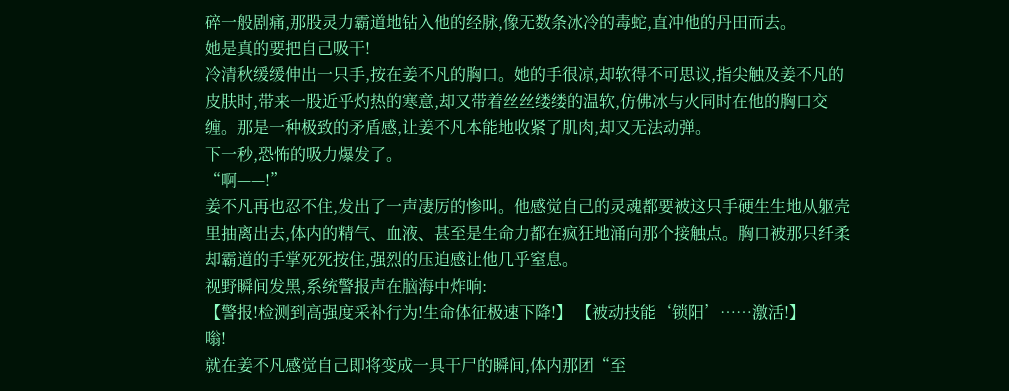碎一般剧痛,那股灵力霸道地钻入他的经脉,像无数条冰冷的毒蛇,直冲他的丹田而去。
她是真的要把自己吸干!
冷清秋缓缓伸出一只手,按在姜不凡的胸口。她的手很凉,却软得不可思议,指尖触及姜不凡的皮肤时,带来一股近乎灼热的寒意,却又带着丝丝缕缕的温软,仿佛冰与火同时在他的胸口交缠。那是一种极致的矛盾感,让姜不凡本能地收紧了肌肉,却又无法动弹。
下一秒,恐怖的吸力爆发了。
“啊——!”
姜不凡再也忍不住,发出了一声凄厉的惨叫。他感觉自己的灵魂都要被这只手硬生生地从躯壳里抽离出去,体内的精气、血液、甚至是生命力都在疯狂地涌向那个接触点。胸口被那只纤柔却霸道的手掌死死按住,强烈的压迫感让他几乎窒息。
视野瞬间发黑,系统警报声在脑海中炸响:
【警报!检测到高强度采补行为!生命体征极速下降!】 【被动技能‘锁阳’……激活!】
嗡!
就在姜不凡感觉自己即将变成一具干尸的瞬间,体内那团“至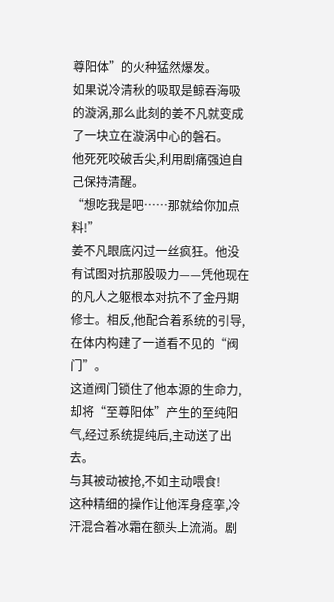尊阳体”的火种猛然爆发。
如果说冷清秋的吸取是鲸吞海吸的漩涡,那么此刻的姜不凡就变成了一块立在漩涡中心的磐石。
他死死咬破舌尖,利用剧痛强迫自己保持清醒。
“想吃我是吧……那就给你加点料!”
姜不凡眼底闪过一丝疯狂。他没有试图对抗那股吸力——凭他现在的凡人之躯根本对抗不了金丹期修士。相反,他配合着系统的引导,在体内构建了一道看不见的“阀门”。
这道阀门锁住了他本源的生命力,却将“至尊阳体”产生的至纯阳气,经过系统提纯后,主动送了出去。
与其被动被抢,不如主动喂食!
这种精细的操作让他浑身痉挛,冷汗混合着冰霜在额头上流淌。剧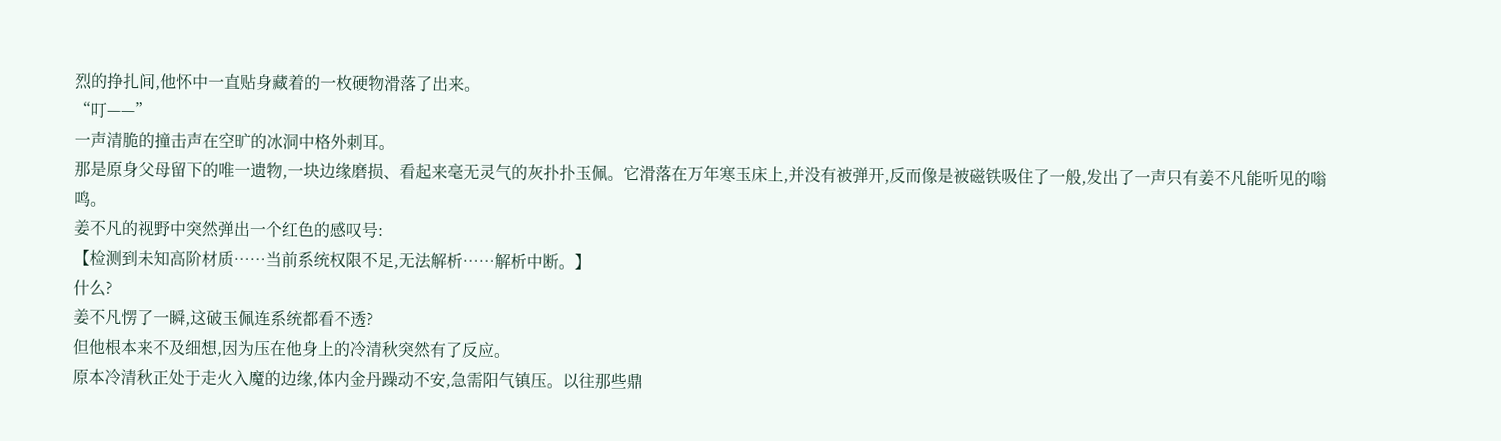烈的挣扎间,他怀中一直贴身藏着的一枚硬物滑落了出来。
“叮——”
一声清脆的撞击声在空旷的冰洞中格外刺耳。
那是原身父母留下的唯一遗物,一块边缘磨损、看起来毫无灵气的灰扑扑玉佩。它滑落在万年寒玉床上,并没有被弹开,反而像是被磁铁吸住了一般,发出了一声只有姜不凡能听见的嗡鸣。
姜不凡的视野中突然弹出一个红色的感叹号:
【检测到未知高阶材质……当前系统权限不足,无法解析……解析中断。】
什么?
姜不凡愣了一瞬,这破玉佩连系统都看不透?
但他根本来不及细想,因为压在他身上的冷清秋突然有了反应。
原本冷清秋正处于走火入魔的边缘,体内金丹躁动不安,急需阳气镇压。以往那些鼎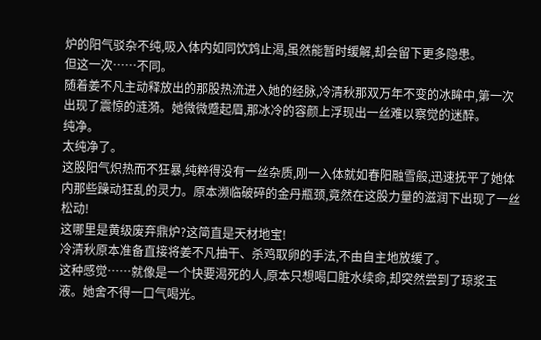炉的阳气驳杂不纯,吸入体内如同饮鸩止渴,虽然能暂时缓解,却会留下更多隐患。
但这一次……不同。
随着姜不凡主动释放出的那股热流进入她的经脉,冷清秋那双万年不变的冰眸中,第一次出现了震惊的涟漪。她微微蹙起眉,那冰冷的容颜上浮现出一丝难以察觉的迷醉。
纯净。
太纯净了。
这股阳气炽热而不狂暴,纯粹得没有一丝杂质,刚一入体就如春阳融雪般,迅速抚平了她体内那些躁动狂乱的灵力。原本濒临破碎的金丹瓶颈,竟然在这股力量的滋润下出现了一丝松动!
这哪里是黄级废弃鼎炉?这简直是天材地宝!
冷清秋原本准备直接将姜不凡抽干、杀鸡取卵的手法,不由自主地放缓了。
这种感觉……就像是一个快要渴死的人,原本只想喝口脏水续命,却突然尝到了琼浆玉液。她舍不得一口气喝光。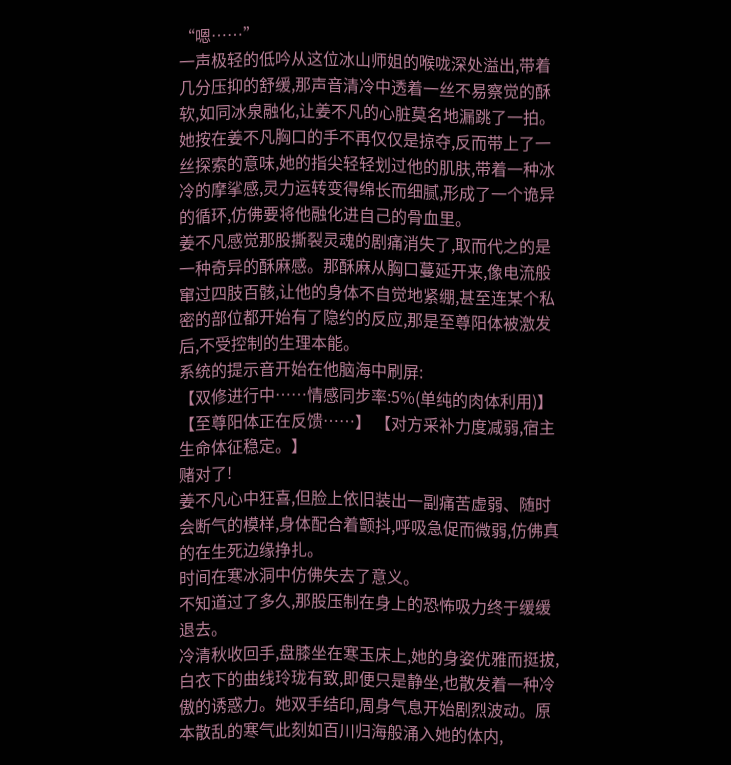“嗯……”
一声极轻的低吟从这位冰山师姐的喉咙深处溢出,带着几分压抑的舒缓,那声音清冷中透着一丝不易察觉的酥软,如同冰泉融化,让姜不凡的心脏莫名地漏跳了一拍。她按在姜不凡胸口的手不再仅仅是掠夺,反而带上了一丝探索的意味,她的指尖轻轻划过他的肌肤,带着一种冰冷的摩挲感,灵力运转变得绵长而细腻,形成了一个诡异的循环,仿佛要将他融化进自己的骨血里。
姜不凡感觉那股撕裂灵魂的剧痛消失了,取而代之的是一种奇异的酥麻感。那酥麻从胸口蔓延开来,像电流般窜过四肢百骸,让他的身体不自觉地紧绷,甚至连某个私密的部位都开始有了隐约的反应,那是至尊阳体被激发后,不受控制的生理本能。
系统的提示音开始在他脑海中刷屏:
【双修进行中……情感同步率:5%(单纯的肉体利用)】 【至尊阳体正在反馈……】 【对方采补力度减弱,宿主生命体征稳定。】
赌对了!
姜不凡心中狂喜,但脸上依旧装出一副痛苦虚弱、随时会断气的模样,身体配合着颤抖,呼吸急促而微弱,仿佛真的在生死边缘挣扎。
时间在寒冰洞中仿佛失去了意义。
不知道过了多久,那股压制在身上的恐怖吸力终于缓缓退去。
冷清秋收回手,盘膝坐在寒玉床上,她的身姿优雅而挺拔,白衣下的曲线玲珑有致,即便只是静坐,也散发着一种冷傲的诱惑力。她双手结印,周身气息开始剧烈波动。原本散乱的寒气此刻如百川归海般涌入她的体内,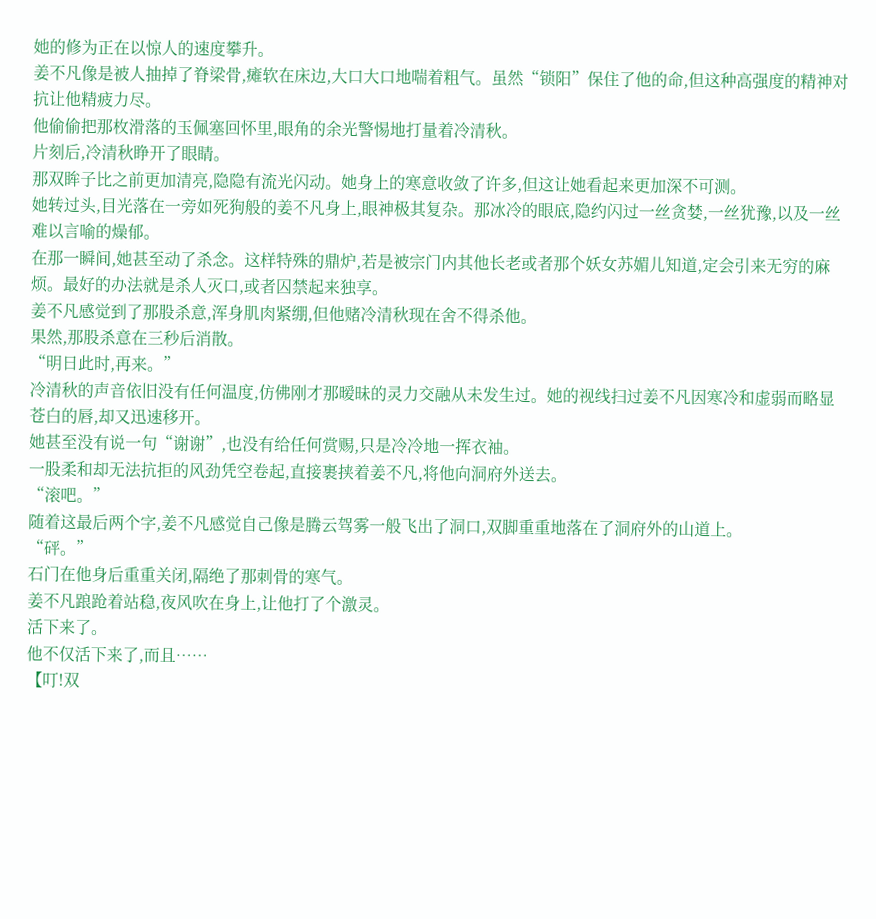她的修为正在以惊人的速度攀升。
姜不凡像是被人抽掉了脊梁骨,瘫软在床边,大口大口地喘着粗气。虽然“锁阳”保住了他的命,但这种高强度的精神对抗让他精疲力尽。
他偷偷把那枚滑落的玉佩塞回怀里,眼角的余光警惕地打量着冷清秋。
片刻后,冷清秋睁开了眼睛。
那双眸子比之前更加清亮,隐隐有流光闪动。她身上的寒意收敛了许多,但这让她看起来更加深不可测。
她转过头,目光落在一旁如死狗般的姜不凡身上,眼神极其复杂。那冰冷的眼底,隐约闪过一丝贪婪,一丝犹豫,以及一丝难以言喻的燥郁。
在那一瞬间,她甚至动了杀念。这样特殊的鼎炉,若是被宗门内其他长老或者那个妖女苏媚儿知道,定会引来无穷的麻烦。最好的办法就是杀人灭口,或者囚禁起来独享。
姜不凡感觉到了那股杀意,浑身肌肉紧绷,但他赌冷清秋现在舍不得杀他。
果然,那股杀意在三秒后消散。
“明日此时,再来。”
冷清秋的声音依旧没有任何温度,仿佛刚才那暧昧的灵力交融从未发生过。她的视线扫过姜不凡因寒冷和虚弱而略显苍白的唇,却又迅速移开。
她甚至没有说一句“谢谢”,也没有给任何赏赐,只是冷冷地一挥衣袖。
一股柔和却无法抗拒的风劲凭空卷起,直接裹挟着姜不凡,将他向洞府外送去。
“滚吧。”
随着这最后两个字,姜不凡感觉自己像是腾云驾雾一般飞出了洞口,双脚重重地落在了洞府外的山道上。
“砰。”
石门在他身后重重关闭,隔绝了那刺骨的寒气。
姜不凡踉跄着站稳,夜风吹在身上,让他打了个激灵。
活下来了。
他不仅活下来了,而且……
【叮!双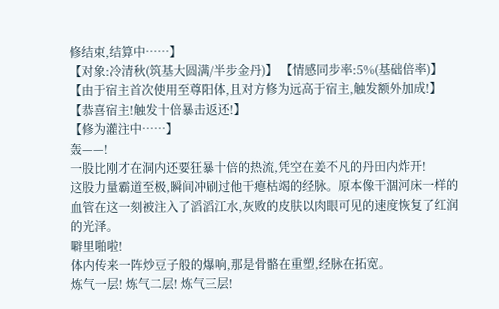修结束,结算中……】
【对象:冷清秋(筑基大圆满/半步金丹)】 【情感同步率:5%(基础倍率)】 【由于宿主首次使用至尊阳体,且对方修为远高于宿主,触发额外加成!】 【恭喜宿主!触发十倍暴击返还!】
【修为灌注中……】
轰——!
一股比刚才在洞内还要狂暴十倍的热流,凭空在姜不凡的丹田内炸开!
这股力量霸道至极,瞬间冲刷过他干瘪枯竭的经脉。原本像干涸河床一样的血管在这一刻被注入了滔滔江水,灰败的皮肤以肉眼可见的速度恢复了红润的光泽。
噼里啪啦!
体内传来一阵炒豆子般的爆响,那是骨骼在重塑,经脉在拓宽。
炼气一层! 炼气二层! 炼气三层!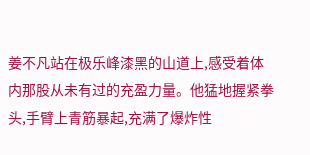姜不凡站在极乐峰漆黑的山道上,感受着体内那股从未有过的充盈力量。他猛地握紧拳头,手臂上青筋暴起,充满了爆炸性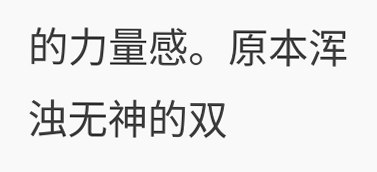的力量感。原本浑浊无神的双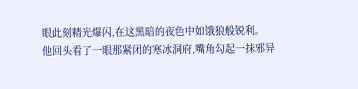眼此刻精光爆闪,在这黑暗的夜色中如饿狼般锐利。
他回头看了一眼那紧闭的寒冰洞府,嘴角勾起一抹邪异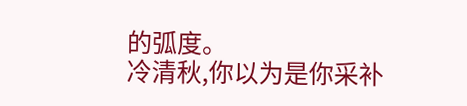的弧度。
冷清秋,你以为是你采补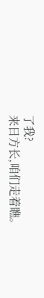了我?
来日方长,咱们走着瞧。